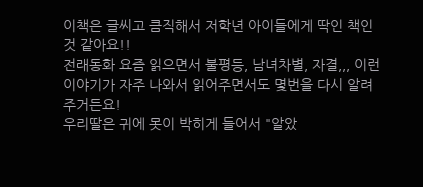이책은 글씨고 큼직해서 저학년 아이들에게 딱인 책인것 같아요!!
전래동화 요즘 읽으면서 불평등, 남녀차별, 자결,,, 이런이야기가 자주 나와서 읽어주면서도 몇번을 다시 알려주거든요!
우리딸은 귀에 못이 박히게 들어서 "알았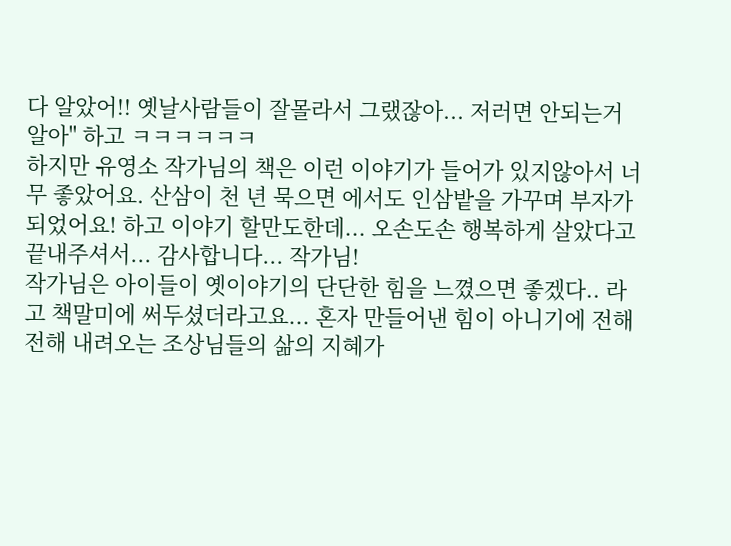다 알았어!! 옛날사람들이 잘몰라서 그랬잖아... 저러면 안되는거 알아" 하고 ㅋㅋㅋㅋㅋㅋ
하지만 유영소 작가님의 책은 이런 이야기가 들어가 있지않아서 너무 좋았어요. 산삼이 천 년 묵으면 에서도 인삼밭을 가꾸며 부자가 되었어요! 하고 이야기 할만도한데... 오손도손 행복하게 살았다고 끝내주셔서... 감사합니다... 작가님!
작가님은 아이들이 옛이야기의 단단한 힘을 느꼈으면 좋겠다.. 라고 책말미에 써두셨더라고요... 혼자 만들어낸 힘이 아니기에 전해전해 내려오는 조상님들의 삶의 지혜가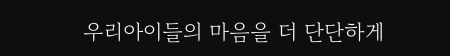우리아이들의 마음을 더 단단하게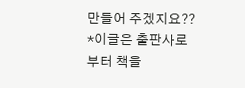만들어 주겠지요??
*이글은 출판사로부터 책을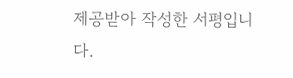제공받아 작성한 서평입니다.